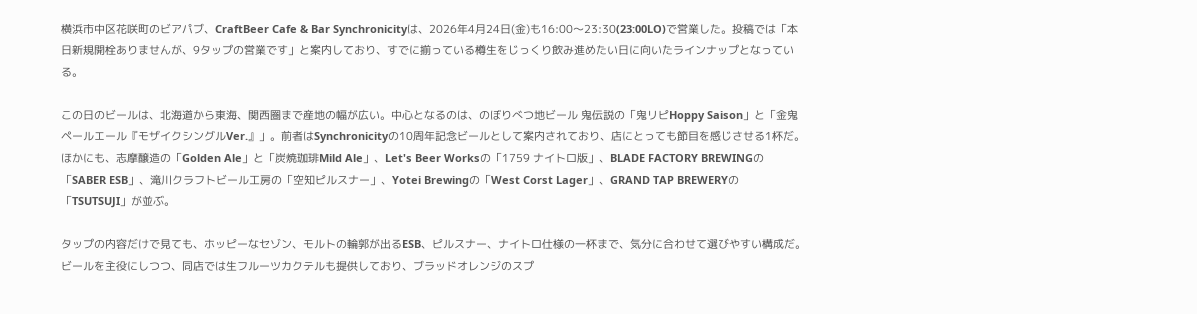横浜市中区花咲町のビアパブ、CraftBeer Cafe & Bar Synchronicityは、2026年4月24日(金)も16:00〜23:30(23:00LO)で営業した。投稿では「本日新規開栓ありませんが、9タップの営業です」と案内しており、すでに揃っている樽生をじっくり飲み進めたい日に向いたラインナップとなっている。

この日のビールは、北海道から東海、関西圏まで産地の幅が広い。中心となるのは、のぼりべつ地ビール 鬼伝説の「鬼リピHoppy Saison」と「金鬼ペールエール『モザイクシングルVer.』」。前者はSynchronicityの10周年記念ビールとして案内されており、店にとっても節目を感じさせる1杯だ。ほかにも、志摩醸造の「Golden Ale」と「炭焼珈琲Mild Ale」、Let's Beer Worksの「1759 ナイトロ版」、BLADE FACTORY BREWINGの「SABER ESB」、滝川クラフトビール工房の「空知ピルスナー」、Yotei Brewingの「West Corst Lager」、GRAND TAP BREWERYの「TSUTSUJI」が並ぶ。

タップの内容だけで見ても、ホッピーなセゾン、モルトの輪郭が出るESB、ピルスナー、ナイトロ仕様の一杯まで、気分に合わせて選びやすい構成だ。ビールを主役にしつつ、同店では生フルーツカクテルも提供しており、ブラッドオレンジのスプ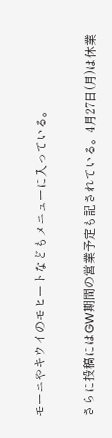モーニやキウイのモヒートなどもメニューに入っている。

さらに投稿にはGW期間の営業予定も記されている。4月27日(月)は休業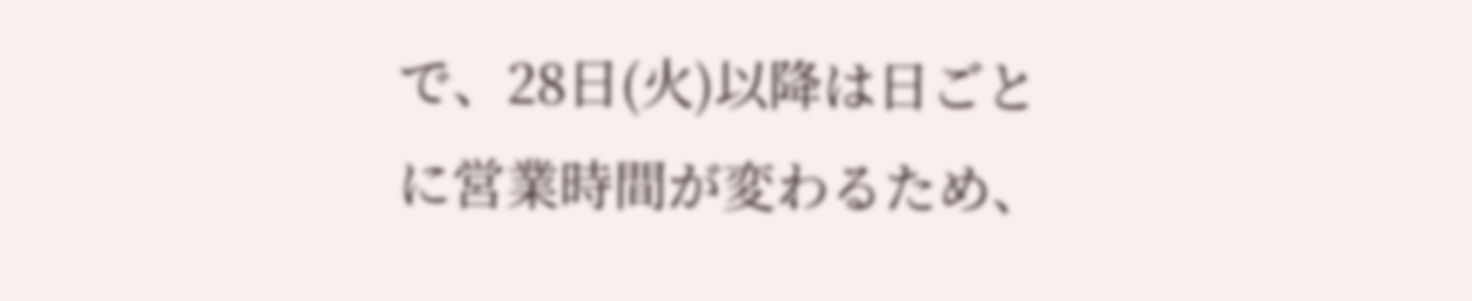で、28日(火)以降は日ごとに営業時間が変わるため、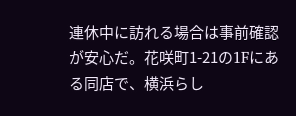連休中に訪れる場合は事前確認が安心だ。花咲町1-21の1Fにある同店で、横浜らし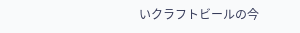いクラフトビールの今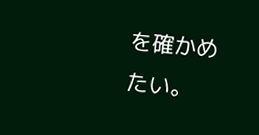を確かめたい。